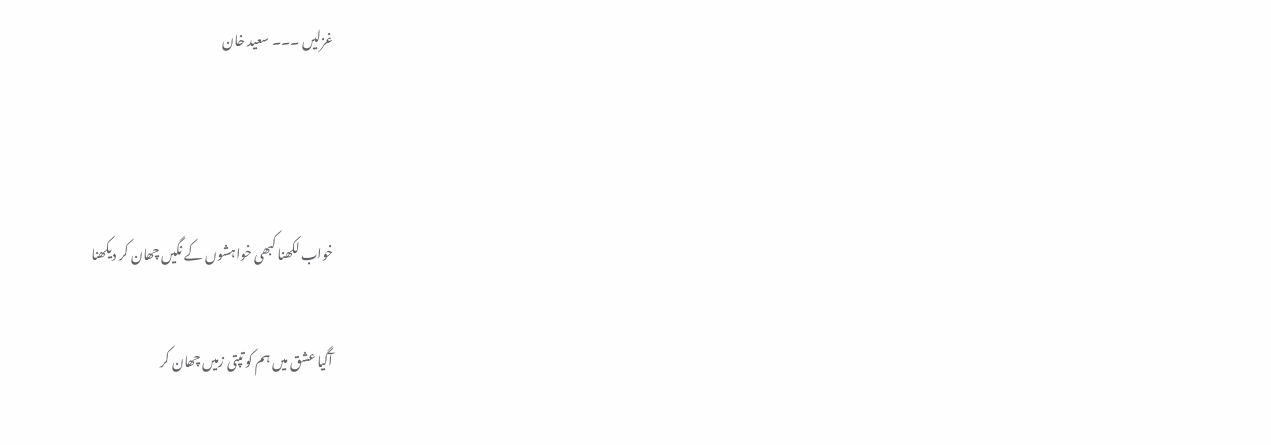غزلیں ۔۔۔ سعید خان



خواب لکھنا کبھی خواہشوں کے نگیں چھان کر دیکھنا

آگیا عشق میں ہم کو تپتی زمیں چھان کر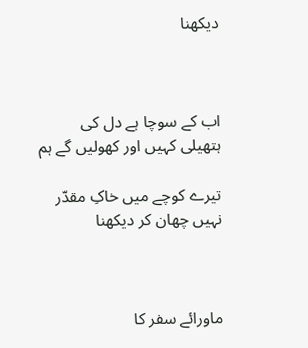دیکھنا



اب کے سوچا ہے دل کی ہتھیلی کہیں اور کھولیں گے ہم

تیرے کوچے میں خاکِ مقدّر نہیں چھان کر دیکھنا



ماورائے سفر کا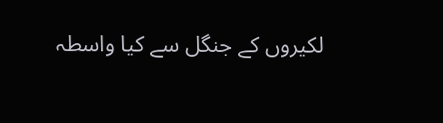لکیروں کے جنگل سے کیا واسطہ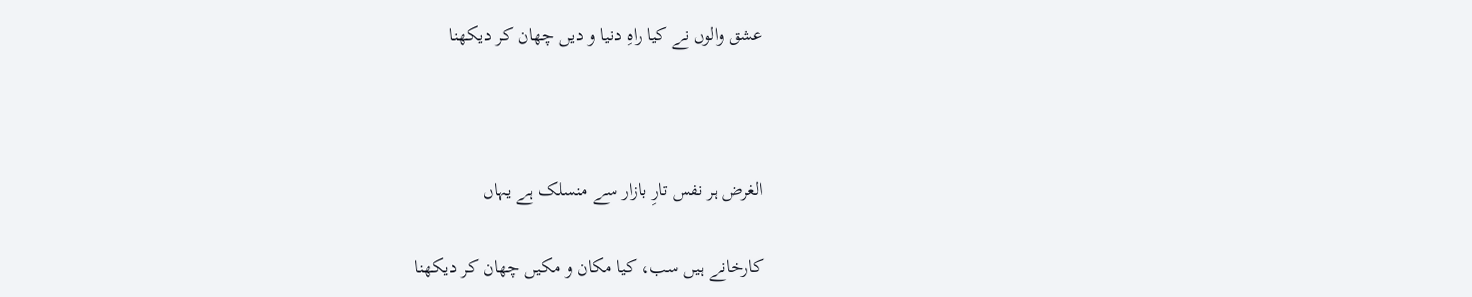عشق والوں نے کیا راہِ دنیا و دیں چھان کر دیکھنا



الغرض ہر نفس تارِ بازار سے منسلک ہے یہاں

کارخانے ہیں سب، کیا مکان و مکیں چھان کر دیکھنا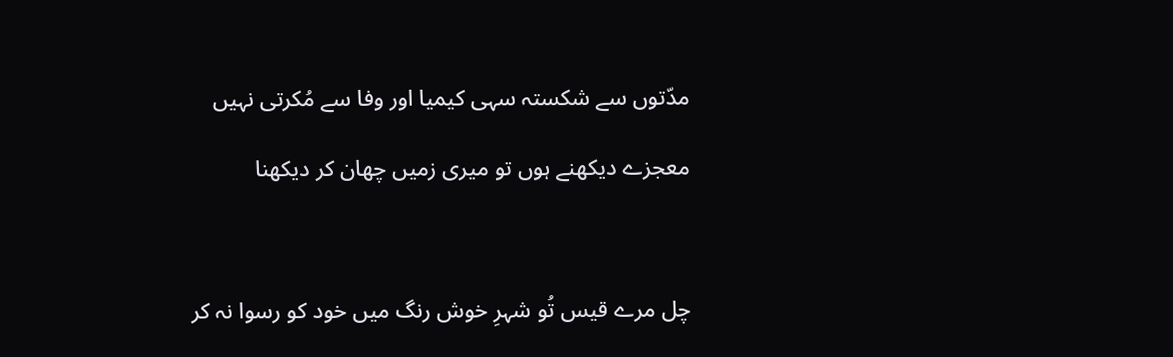مدّتوں سے شکستہ سہی کیمیا اور وفا سے مُکرتی نہیں

معجزے دیکھنے ہوں تو میری زمیں چھان کر دیکھنا



چل مرے قیس تُو شہرِ خوش رنگ میں خود کو رسوا نہ کر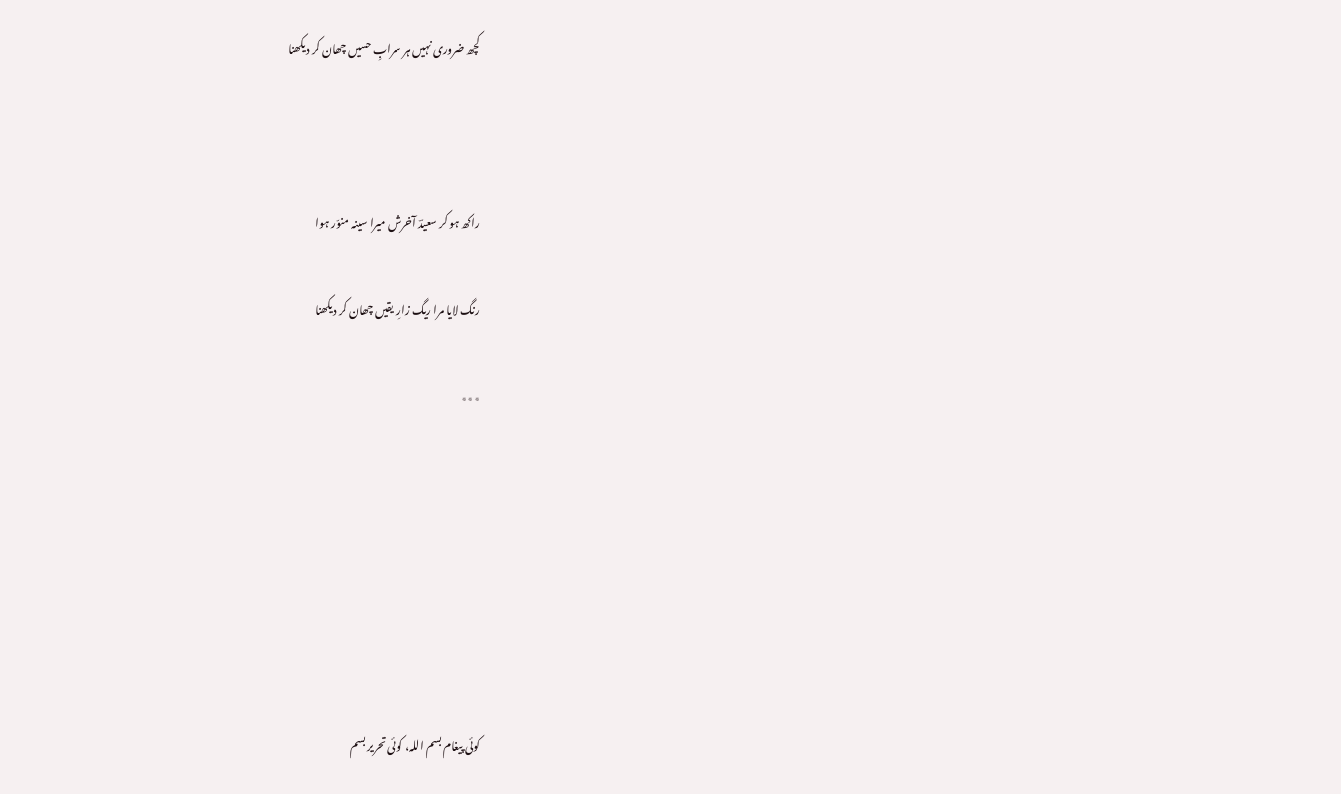کچھ ضروری نہیں ہر سرابِ حسیں چھان کر دیکھنا



راکھ ہو کر سعیدؔ آخرش میرا سینہ منوّر ہوا

رنگ لایا مرا ریگ زارِ یقیں چھان کر دیکھنا

٭٭٭







کوئی پیغام بسم اللہ، کوئی تحریر بسم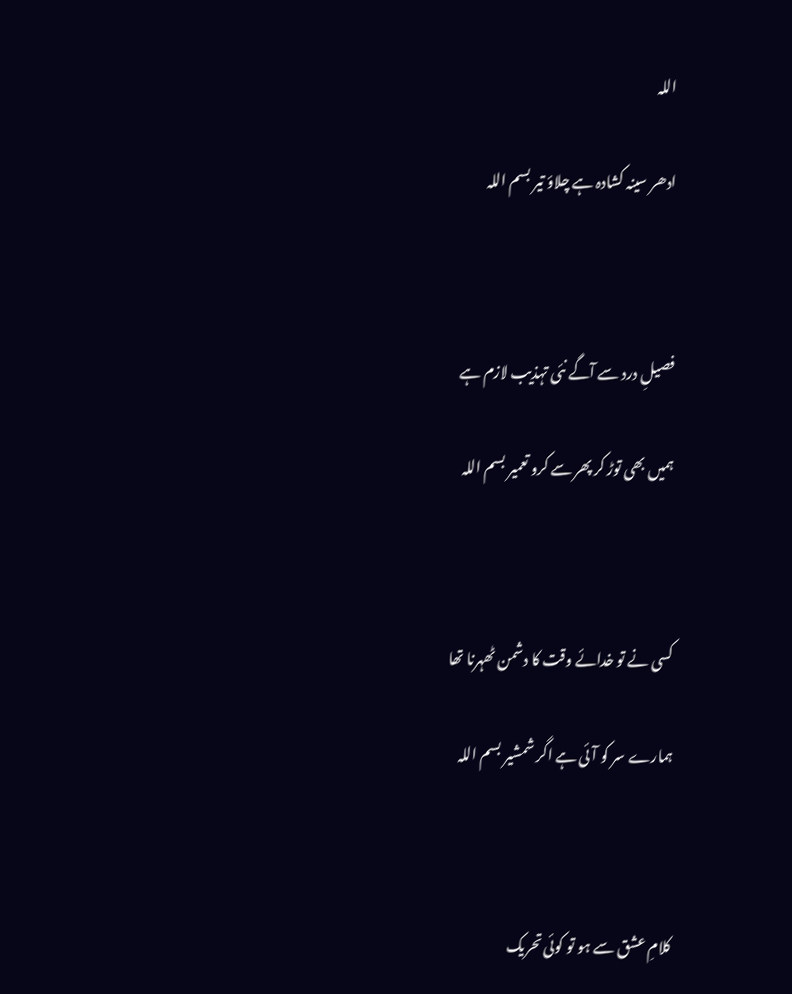اللہ

ادھر سینہ کشادہ ہے چلاؤ تیر بسم اللہ



فصیلِ درد سے آگے نئی تہذیب لازم ہے

ہمیں بھی توڑ کر پھر سے کرو تعمیر بسم اللہ



کسی نے تو خدائے وقت کا دشمن ٹھہرنا تھا

ہمارے سر کو آئی ہے اگر شمشیر بسم اللہ



کلامِ عشق سے ہو تو کوئی تحریک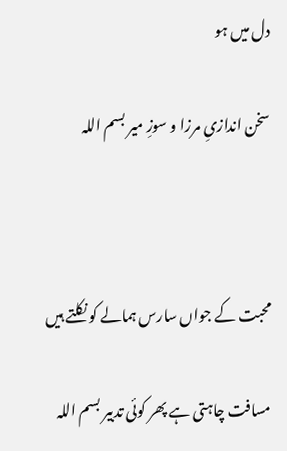دل میں ہو

سخن اندازیِ مرزا و سوزِ میر بسم اللہ



محبت کے جواں سارس ہمالے کو نکلتے ہیں

مسافت چاہتی ہے پھر کوئی تدبیر بسم اللہ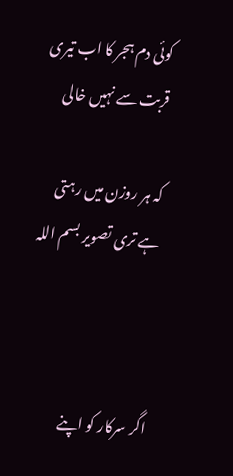کوئی دم ہجر کا اب تیری قربت سے نہیں خالی

کہ ہر روزن میں رہتی ہے تری تصویر بسم اللہ



اگر سرکار کو اپنے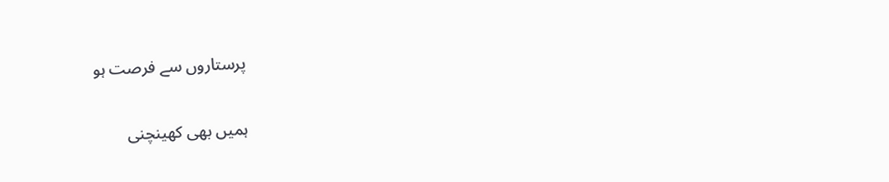پرستاروں سے فرصت ہو

ہمیں بھی کھینچنی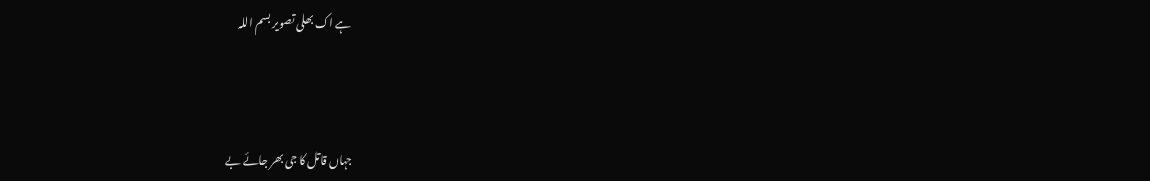ہے اک بھلی تصویر بسم اللہ



جہاں قاتل کا جی بھر جائے بے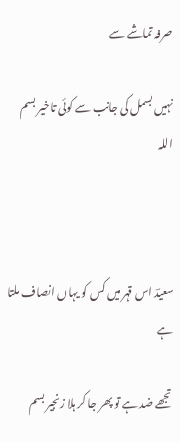صرفہ تماشے سے

نہیں بسمل کی جانب سے کوئی تاخیر بسم اللہ



سعیدؔ اس قہر میں کس کو یہاں انصاف ملتا ہے

تجھے ضد ہے تو پھر جا کر ہلا زنجیر بسم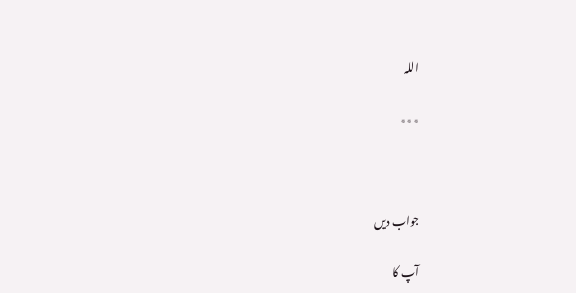اللہ

٭٭٭



جواب دیں

آپ کا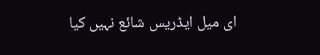ای میل ایڈریس شائع نہیں کیا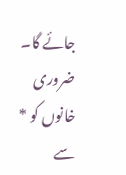جائے گا۔ ضروری خانوں کو * سے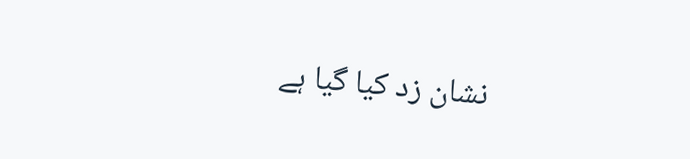نشان زد کیا گیا ہے